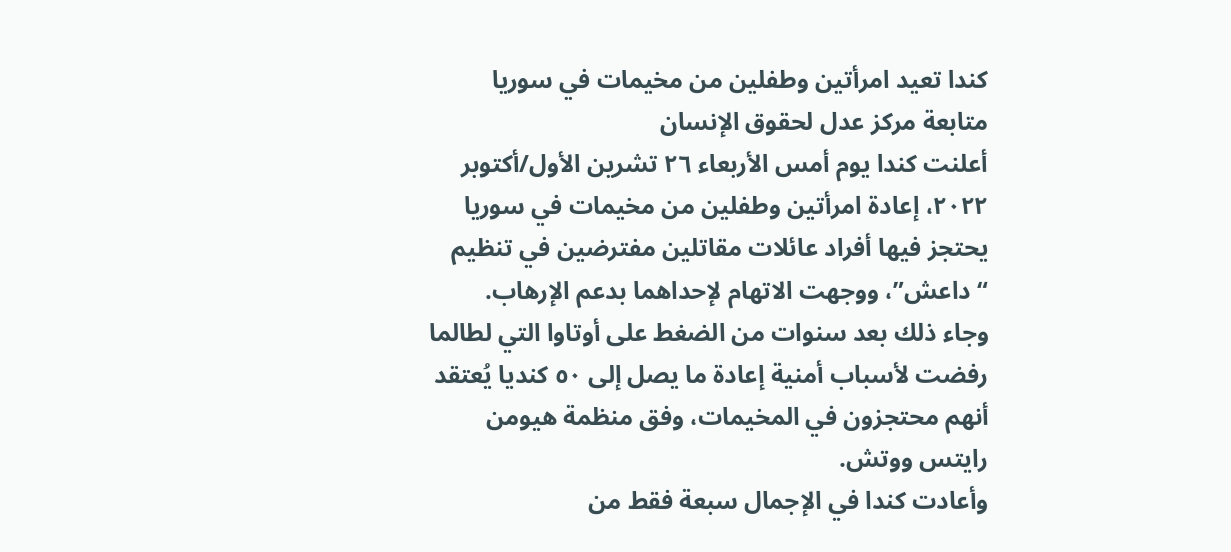كندا تعيد امرأتين وطفلين من مخيمات في سوريا
متابعة مركز عدل لحقوق الإنسان
أعلنت كندا يوم أمس الأربعاء ٢٦ تشرين الأول/أكتوبر ٢٠٢٢، إعادة امرأتين وطفلين من مخيمات في سوريا يحتجز فيها أفراد عائلات مقاتلين مفترضين في تنظيم “داعش”، ووجهت الاتهام لإحداهما بدعم الإرهاب.
وجاء ذلك بعد سنوات من الضغط على أوتاوا التي لطالما رفضت لأسباب أمنية إعادة ما يصل إلى ٥٠ كنديا يُعتقد أنهم محتجزون في المخيمات، وفق منظمة هيومن رايتس ووتش.
وأعادت كندا في الإجمال سبعة فقط من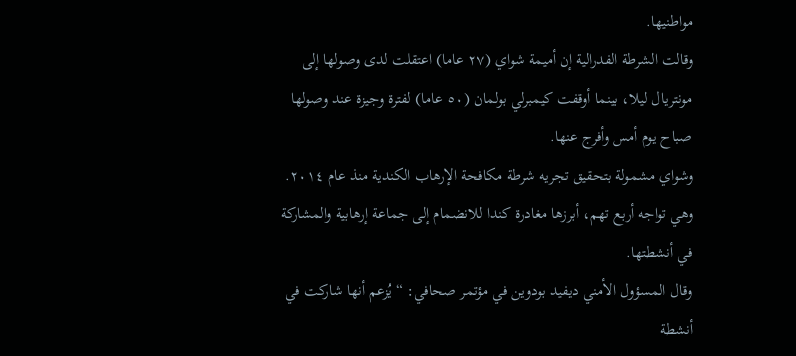مواطنيها.
وقالت الشرطة الفدرالية إن أميمة شواي (٢٧ عاما) اعتقلت لدى وصولها إلى مونتريال ليلا، بينما أوقفت كيمبرلي بولمان (٥٠ عاما) لفترة وجيزة عند وصولها صباح يوم أمس وأفرج عنها.
وشواي مشمولة بتحقيق تجريه شرطة مكافحة الإرهاب الكندية منذ عام ٢٠١٤. وهي تواجه أربع تهم، أبرزها مغادرة كندا للانضمام إلى جماعة إرهابية والمشاركة في أنشطتها.
وقال المسؤول الأمني ديفيد بودوين في مؤتمر صحافي: “يُزعم أنها شاركت في أنشطة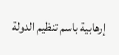إرهابية باسم تنظيم الدولة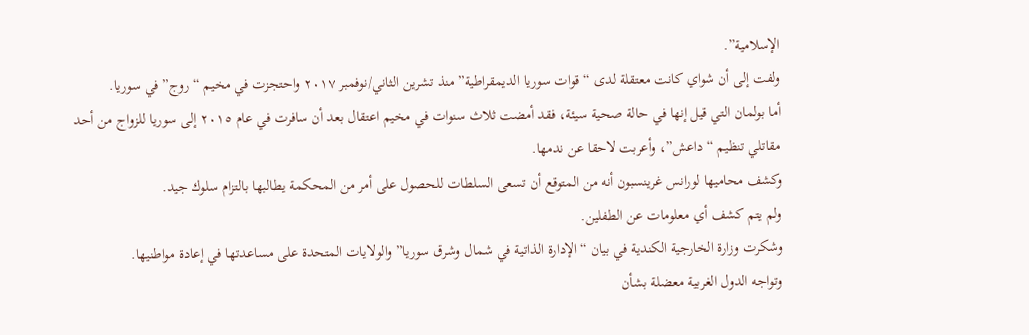الإسلامية”.
ولفت إلى أن شواي كانت معتقلة لدى “قوات سوريا الديمقراطية” منذ تشرين الثاني/نوفمبر ٢٠١٧ واحتجزت في مخيم “روج” في سوريا.
أما بولمان التي قيل إنها في حالة صحية سيئة، فقد أمضت ثلاث سنوات في مخيم اعتقال بعد أن سافرت في عام ٢٠١٥ إلى سوريا للزواج من أحد مقاتلي تنظيم “داعش”، وأعربت لاحقا عن ندمها.
وكشف محاميها لورانس غرينسبون أنه من المتوقع أن تسعى السلطات للحصول على أمر من المحكمة يطالبها بالتزام سلوك جيد.
ولم يتم كشف أي معلومات عن الطفلين.
وشكرت وزارة الخارجية الكندية في بيان “الإدارة الذاتية في شمال وشرق سوريا” والولايات المتحدة على مساعدتها في إعادة مواطنيها.
وتواجه الدول الغربية معضلة بشأن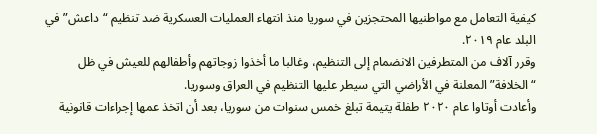كيفية التعامل مع مواطنيها المحتجزين في سوريا منذ انتهاء العمليات العسكرية ضد تنظيم “داعش” في البلد عام ٢٠١٩.
وقرر آلاف من المتطرفين الانضمام إلى التنظيم، وغالبا ما أخذوا زوجاتهم وأطفالهم للعيش في ظل “الخلافة” المعلنة في الأراضي التي سيطر عليها التنظيم في العراق وسوريا.
وأعادت أوتاوا عام ٢٠٢٠ طفلة يتيمة تبلغ خمس سنوات من سوريا، بعد أن اتخذ عمها إجراءات قانونية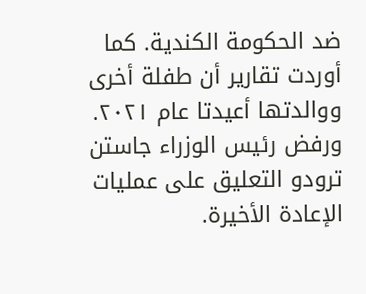ضد الحكومة الكندية. كما أوردت تقارير أن طفلة أخرى ووالدتها أعيدتا عام ٢٠٢١.
ورفض رئيس الوزراء جاستن ترودو التعليق على عمليات الإعادة الأخيرة.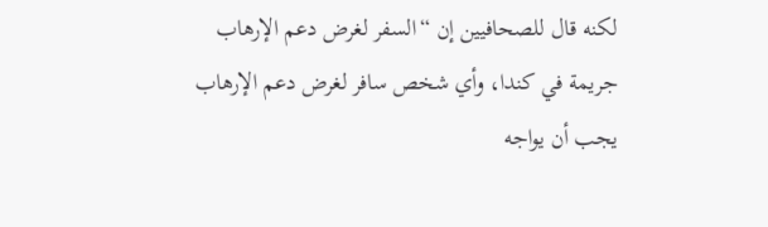لكنه قال للصحافيين إن “السفر لغرض دعم الإرهاب جريمة في كندا، وأي شخص سافر لغرض دعم الإرهاب يجب أن يواجه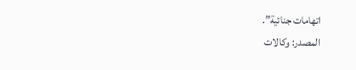اتهامات جنائية”.
المصدر: وكالات